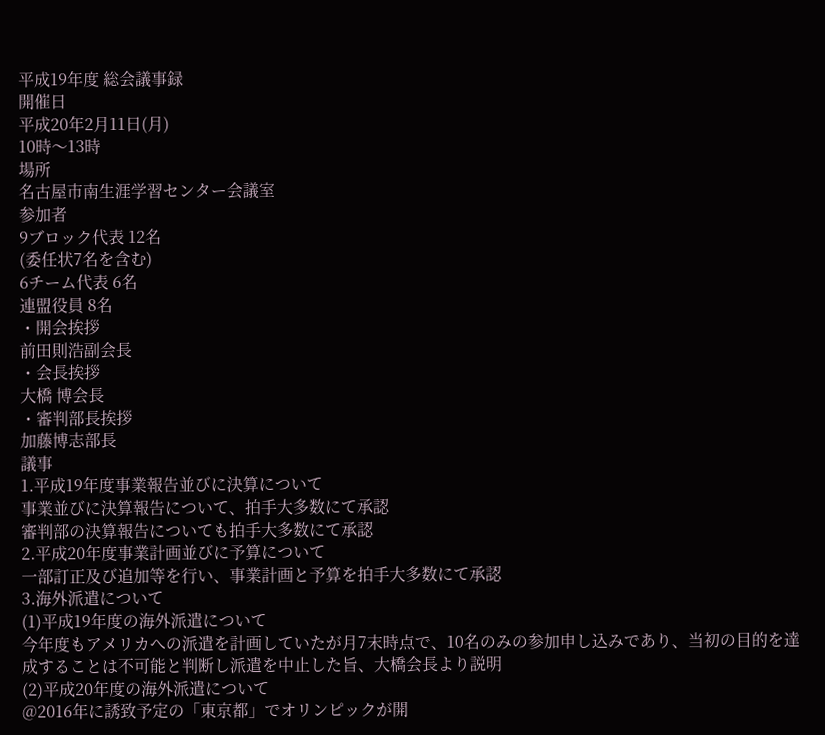平成19年度 総会議事録
開催日
平成20年2月11日(月)
10時〜13時
場所
名古屋市南生涯学習センター会議室
参加者
9ブロック代表 12名
(委任状7名を含む)
6チーム代表 6名
連盟役員 8名
・開会挨拶
前田則浩副会長
・会長挨拶
大橋 博会長
・審判部長挨拶
加藤博志部長
議事
1.平成19年度事業報告並びに決算について
事業並びに決算報告について、拍手大多数にて承認
審判部の決算報告についても拍手大多数にて承認
2.平成20年度事業計画並びに予算について
一部訂正及び追加等を行い、事業計画と予算を拍手大多数にて承認
3.海外派遣について
(1)平成19年度の海外派遣について
今年度もアメリカへの派遣を計画していたが月7末時点で、10名のみの参加申し込みであり、当初の目的を達成することは不可能と判断し派遣を中止した旨、大橋会長より説明
(2)平成20年度の海外派遣について
@2016年に誘致予定の「東京都」でオリンピックが開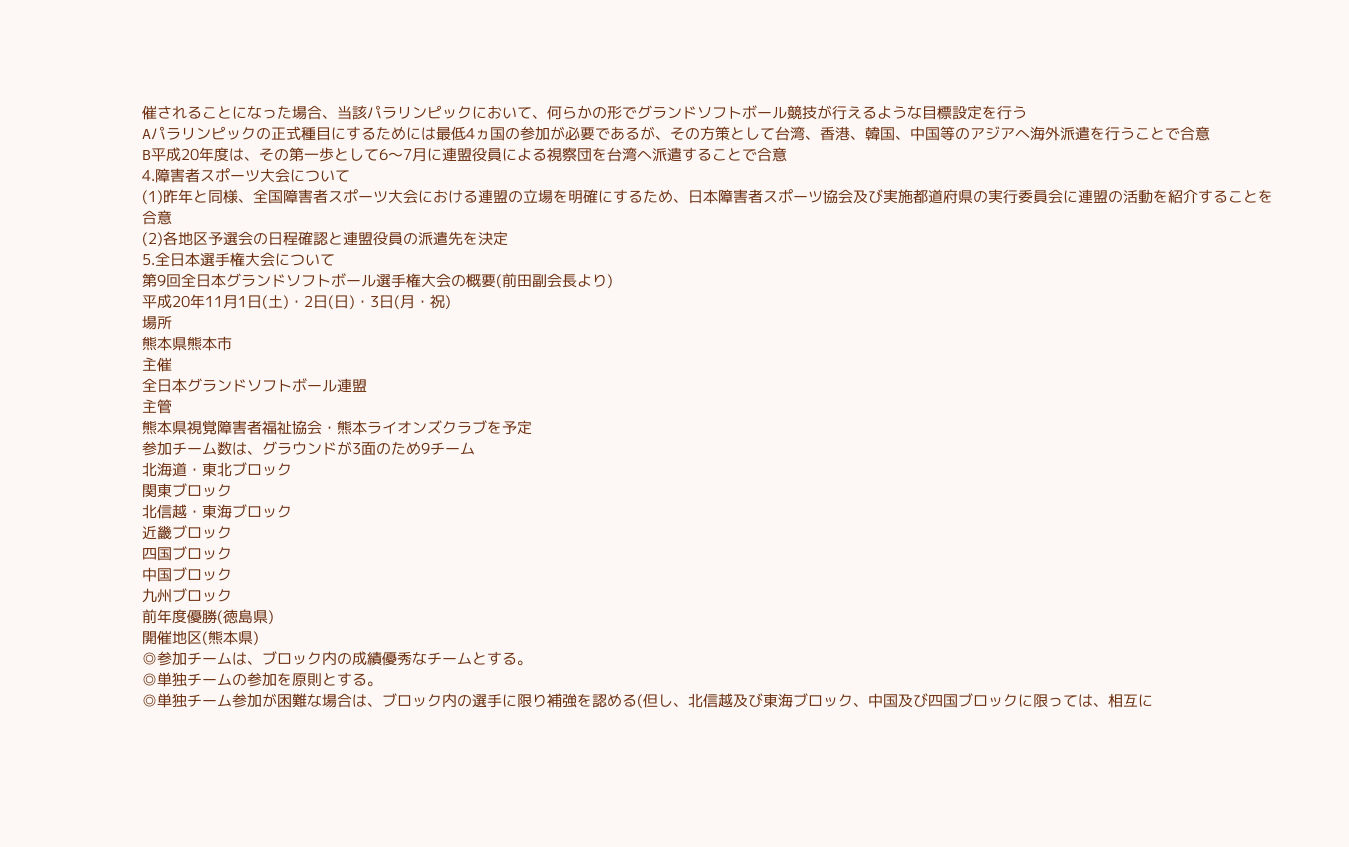催されることになった場合、当該パラリンピックにおいて、何らかの形でグランドソフトボール競技が行えるような目標設定を行う
Aパラリンピックの正式種目にするためには最低4ヵ国の参加が必要であるが、その方策として台湾、香港、韓国、中国等のアジアへ海外派遣を行うことで合意
B平成20年度は、その第一歩として6〜7月に連盟役員による視察団を台湾へ派遣することで合意
4.障害者スポーツ大会について
(1)昨年と同様、全国障害者スポーツ大会における連盟の立場を明確にするため、日本障害者スポーツ協会及び実施都道府県の実行委員会に連盟の活動を紹介することを合意
(2)各地区予選会の日程確認と連盟役員の派遣先を決定
5.全日本選手権大会について
第9回全日本グランドソフトボール選手権大会の概要(前田副会長より)
平成20年11月1日(土)・2日(日)・3日(月・祝)
場所
熊本県熊本市
主催
全日本グランドソフトボール連盟
主管
熊本県視覚障害者福祉協会・熊本ライオンズクラブを予定
参加チーム数は、グラウンドが3面のため9チーム
北海道・東北ブロック
関東ブロック
北信越・東海ブロック
近畿ブロック
四国ブロック
中国ブロック
九州ブロック
前年度優勝(徳島県)
開催地区(熊本県)
◎参加チームは、ブロック内の成績優秀なチームとする。
◎単独チームの参加を原則とする。
◎単独チーム参加が困難な場合は、ブロック内の選手に限り補強を認める(但し、北信越及び東海ブロック、中国及び四国ブロックに限っては、相互に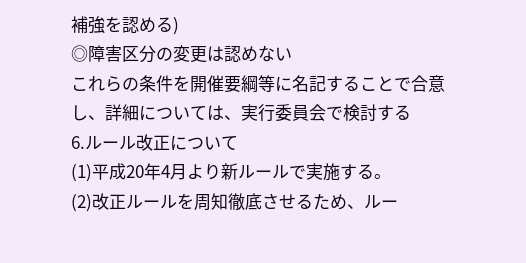補強を認める)
◎障害区分の変更は認めない
これらの条件を開催要綱等に名記することで合意し、詳細については、実行委員会で検討する
6.ルール改正について
(1)平成20年4月より新ルールで実施する。
(2)改正ルールを周知徹底させるため、ルー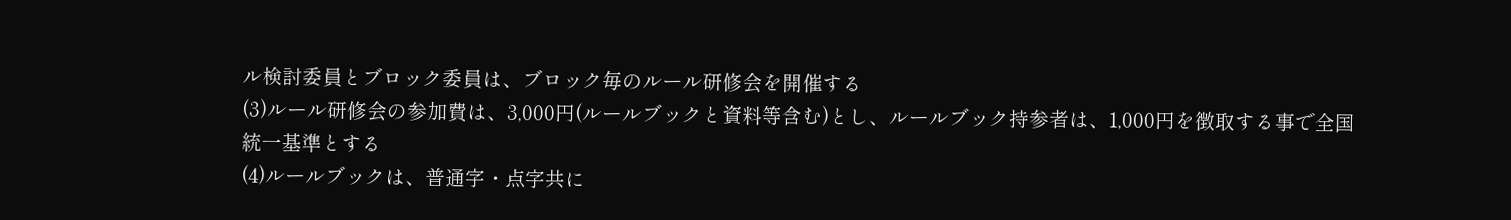ル検討委員とブロック委員は、ブロック毎のルール研修会を開催する
(3)ルール研修会の参加費は、3,000円(ルールブックと資料等含む)とし、ルールブック持参者は、1,000円を徴取する事で全国統一基準とする
(4)ルールブックは、普通字・点字共に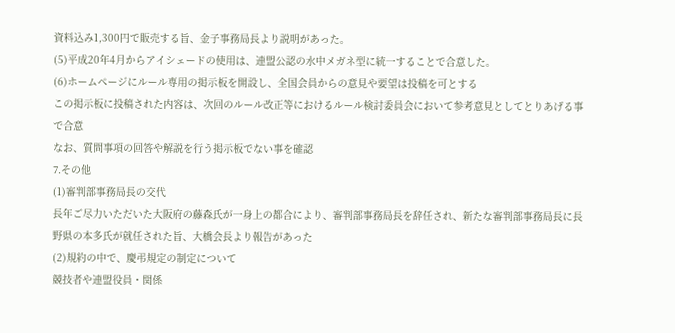資料込み1,300円で販売する旨、金子事務局長より説明があった。
(5)平成20年4月からアイシェードの使用は、連盟公認の水中メガネ型に統一することで合意した。
(6)ホームページにルール専用の掲示板を開設し、全国会員からの意見や要望は投稿を可とする
この掲示板に投稿された内容は、次回のルール改正等におけるルール検討委員会において参考意見としてとりあげる事で合意
なお、質問事項の回答や解説を行う掲示板でない事を確認
7.その他
(1)審判部事務局長の交代
長年ご尽力いただいた大阪府の藤森氏が一身上の都合により、審判部事務局長を辞任され、新たな審判部事務局長に長野県の本多氏が就任された旨、大橋会長より報告があった
(2)規約の中で、慶弔規定の制定について
競技者や連盟役員・関係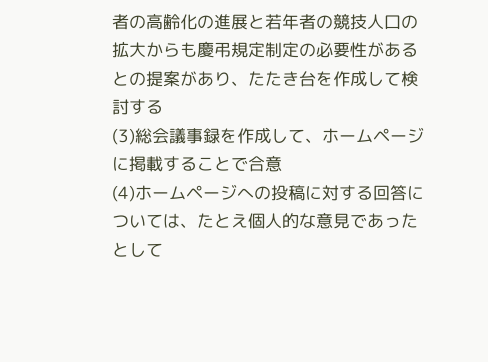者の高齢化の進展と若年者の競技人口の拡大からも慶弔規定制定の必要性があるとの提案があり、たたき台を作成して検討する
(3)総会議事録を作成して、ホームページに掲載することで合意
(4)ホームページへの投稿に対する回答については、たとえ個人的な意見であったとして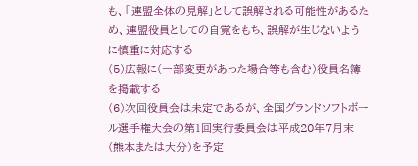も、「連盟全体の見解」として誤解される可能性があるため、連盟役員としての自覚をもち、誤解が生じないように慎重に対応する
(5)広報に(一部変更があった場合等も含む)役員名簿を掲載する
(6)次回役員会は未定であるが、全国グランドソフトボール選手権大会の第1回実行委員会は平成20年7月末(熊本または大分)を予定